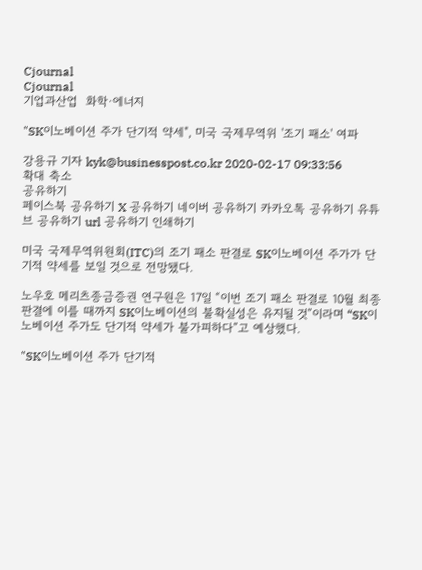Cjournal
Cjournal
기업과산업  화학·에너지

"SK이노베이션 주가 단기적 약세", 미국 국제무역위 '조기 패소' 여파

강용규 기자 kyk@businesspost.co.kr 2020-02-17 09:33:56
확대 축소
공유하기
페이스북 공유하기 X 공유하기 네이버 공유하기 카카오톡 공유하기 유튜브 공유하기 url 공유하기 인쇄하기

미국 국제무역위원회(ITC)의 조기 패소 판결로 SK이노베이션 주가가 단기적 약세를 보일 것으로 전망됐다.

노우호 메리츠종금증권 연구원은 17일 “이번 조기 패소 판결로 10월 최종 판결에 이를 때까지 SK이노베이션의 불확실성은 유지될 것”이라며 “SK이노베이션 주가도 단기적 약세가 불가피하다”고 예상했다.

"SK이노베이션 주가 단기적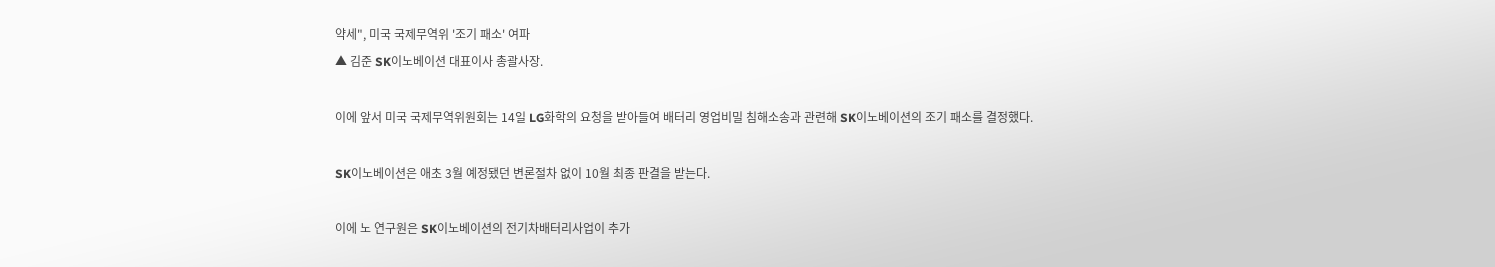약세", 미국 국제무역위 '조기 패소' 여파
▲ 김준 SK이노베이션 대표이사 총괄사장.

이에 앞서 미국 국제무역위원회는 14일 LG화학의 요청을 받아들여 배터리 영업비밀 침해소송과 관련해 SK이노베이션의 조기 패소를 결정했다.

SK이노베이션은 애초 3월 예정됐던 변론절차 없이 10월 최종 판결을 받는다.

이에 노 연구원은 SK이노베이션의 전기차배터리사업이 추가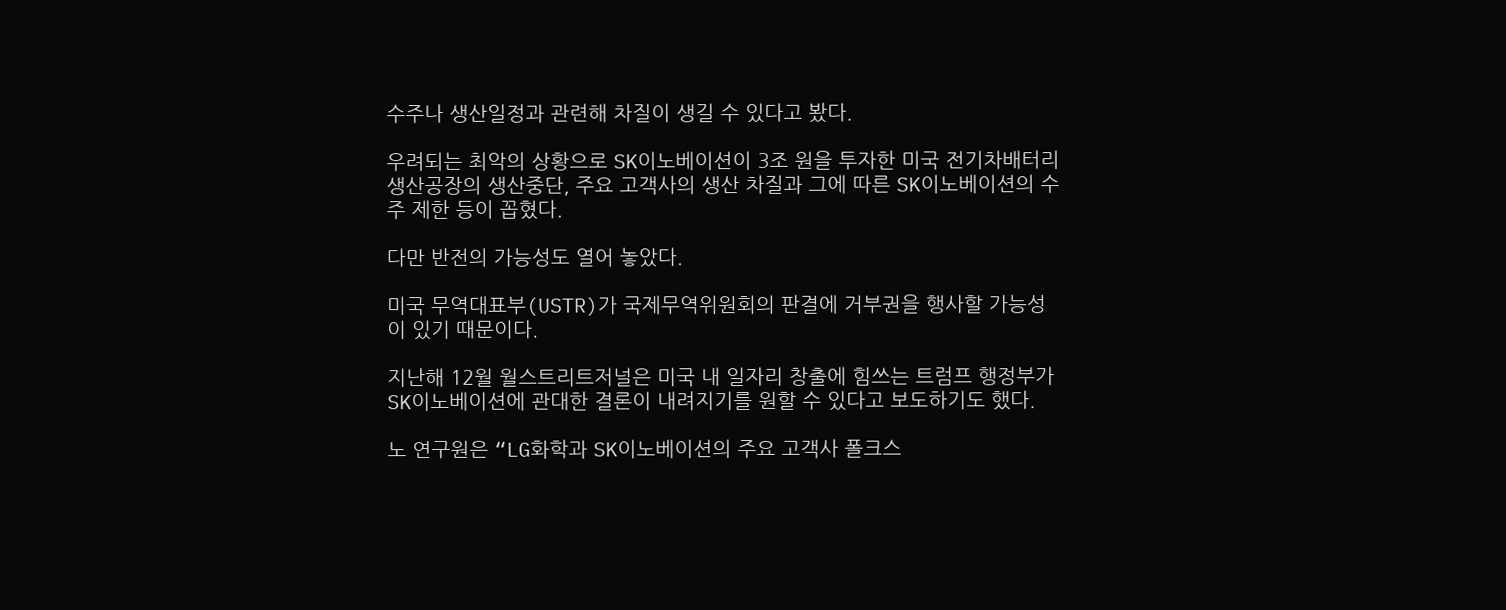수주나 생산일정과 관련해 차질이 생길 수 있다고 봤다.

우려되는 최악의 상황으로 SK이노베이션이 3조 원을 투자한 미국 전기차배터리 생산공장의 생산중단, 주요 고객사의 생산 차질과 그에 따른 SK이노베이션의 수주 제한 등이 꼽혔다.

다만 반전의 가능성도 열어 놓았다.

미국 무역대표부(USTR)가 국제무역위원회의 판결에 거부권을 행사할 가능성이 있기 때문이다.

지난해 12월 월스트리트저널은 미국 내 일자리 창출에 힘쓰는 트럼프 행정부가 SK이노베이션에 관대한 결론이 내려지기를 원할 수 있다고 보도하기도 했다.

노 연구원은 “LG화학과 SK이노베이션의 주요 고객사 폴크스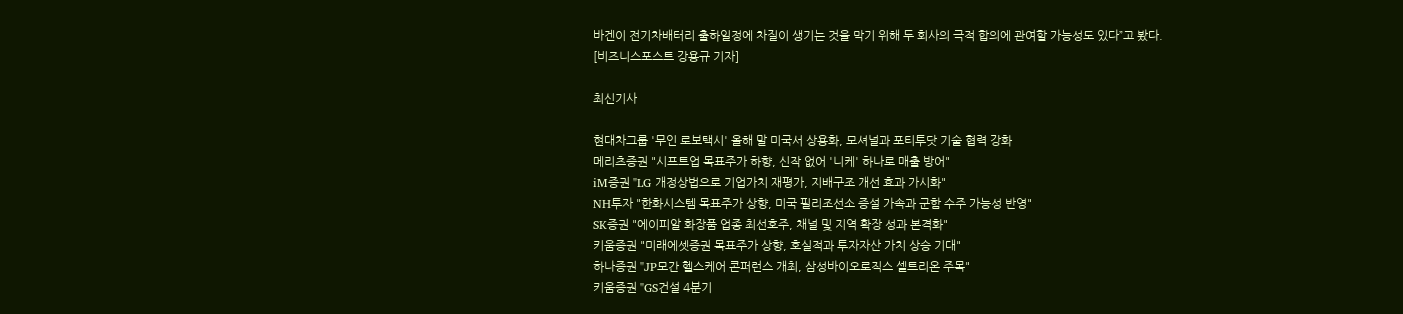바겐이 전기차배터리 출하일정에 차질이 생기는 것을 막기 위해 두 회사의 극적 합의에 관여할 가능성도 있다”고 봤다. [비즈니스포스트 강용규 기자]

최신기사

현대차그룹 '무인 로보택시' 올해 말 미국서 상용화, 모셔널과 포티투닷 기술 협력 강화
메리츠증권 "시프트업 목표주가 하향, 신작 없어 '니케' 하나로 매출 방어"
iM증권 "LG 개정상법으로 기업가치 재평가, 지배구조 개선 효과 가시화"
NH투자 "한화시스템 목표주가 상향, 미국 필리조선소 증설 가속과 군함 수주 가능성 반영"
SK증권 "에이피알 화장품 업종 최선호주, 채널 및 지역 확장 성과 본격화"
키움증권 "미래에셋증권 목표주가 상향, 호실적과 투자자산 가치 상승 기대"
하나증권 "JP모간 헬스케어 콘퍼런스 개최, 삼성바이오로직스 셀트리온 주목"
키움증권 "GS건설 4분기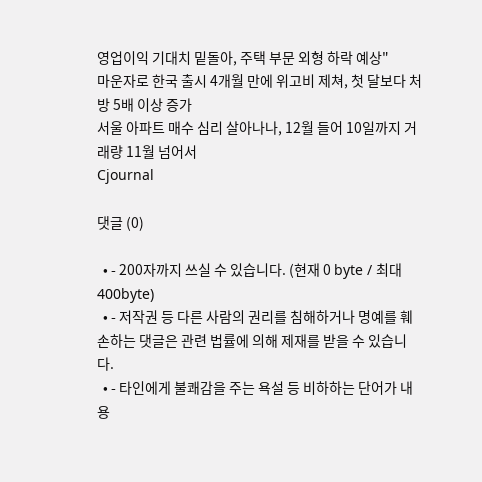영업이익 기대치 밑돌아, 주택 부문 외형 하락 예상"
마운자로 한국 출시 4개월 만에 위고비 제쳐, 첫 달보다 처방 5배 이상 증가
서울 아파트 매수 심리 살아나나, 12월 들어 10일까지 거래량 11월 넘어서
Cjournal

댓글 (0)

  • - 200자까지 쓰실 수 있습니다. (현재 0 byte / 최대 400byte)
  • - 저작권 등 다른 사람의 권리를 침해하거나 명예를 훼손하는 댓글은 관련 법률에 의해 제재를 받을 수 있습니다.
  • - 타인에게 불쾌감을 주는 욕설 등 비하하는 단어가 내용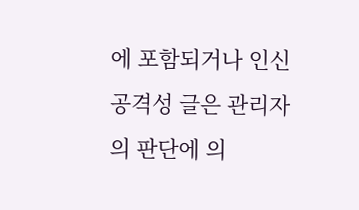에 포함되거나 인신공격성 글은 관리자의 판단에 의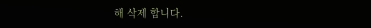해 삭제 합니다.